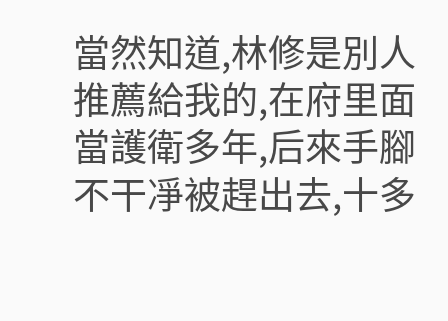當然知道,林修是別人推薦給我的,在府里面當護衛多年,后來手腳不干凈被趕出去,十多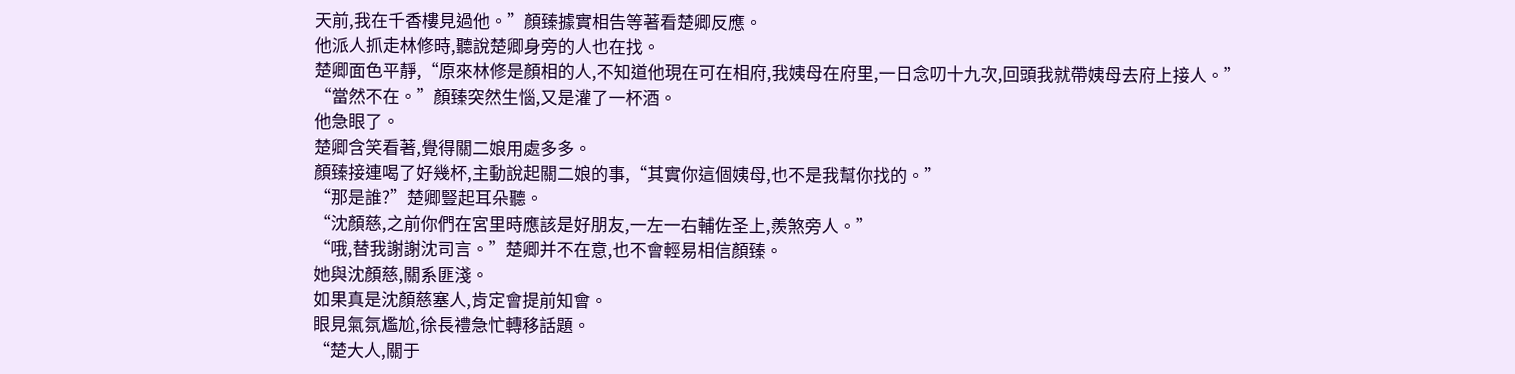天前,我在千香樓見過他。”顏臻據實相告等著看楚卿反應。
他派人抓走林修時,聽說楚卿身旁的人也在找。
楚卿面色平靜,“原來林修是顏相的人,不知道他現在可在相府,我姨母在府里,一日念叨十九次,回頭我就帶姨母去府上接人。”
“當然不在。”顏臻突然生惱,又是灌了一杯酒。
他急眼了。
楚卿含笑看著,覺得關二娘用處多多。
顏臻接連喝了好幾杯,主動說起關二娘的事,“其實你這個姨母,也不是我幫你找的。”
“那是誰?”楚卿豎起耳朵聽。
“沈顏慈,之前你們在宮里時應該是好朋友,一左一右輔佐圣上,羨煞旁人。”
“哦,替我謝謝沈司言。”楚卿并不在意,也不會輕易相信顏臻。
她與沈顏慈,關系匪淺。
如果真是沈顏慈塞人,肯定會提前知會。
眼見氣氛尷尬,徐長禮急忙轉移話題。
“楚大人,關于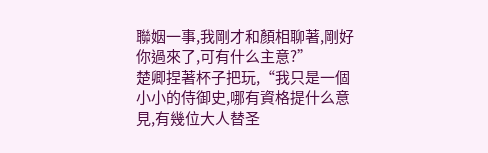聯姻一事,我剛才和顏相聊著,剛好你過來了,可有什么主意?”
楚卿捏著杯子把玩,“我只是一個小小的侍御史,哪有資格提什么意見,有幾位大人替圣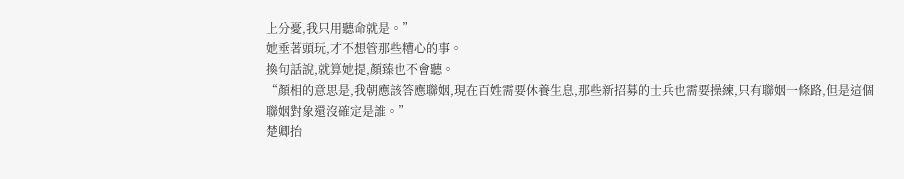上分憂,我只用聽命就是。”
她垂著頭玩,才不想管那些糟心的事。
換句話說,就算她提,顏臻也不會聽。
“顏相的意思是,我朝應該答應聯姻,現在百姓需要休養生息,那些新招募的士兵也需要操練,只有聯姻一條路,但是這個聯姻對象還沒確定是誰。”
楚卿抬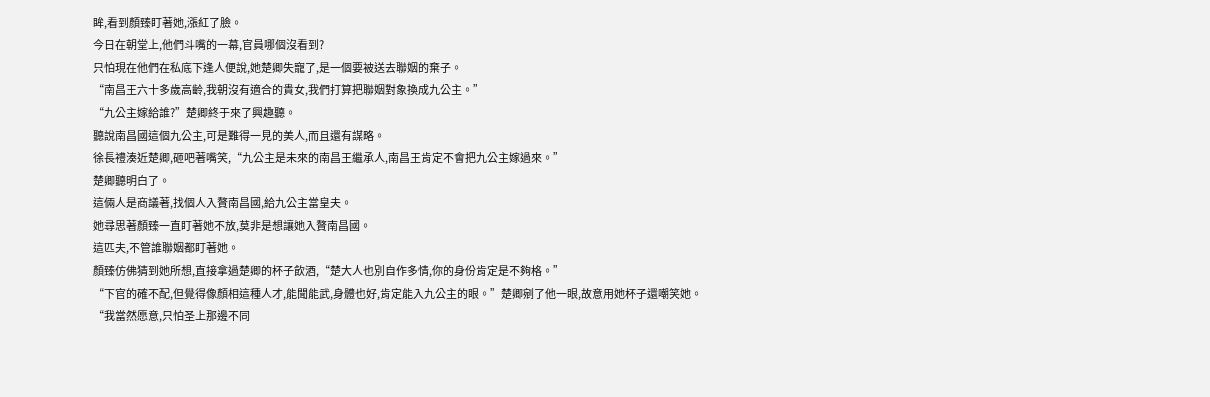眸,看到顏臻盯著她,漲紅了臉。
今日在朝堂上,他們斗嘴的一幕,官員哪個沒看到?
只怕現在他們在私底下逢人便說,她楚卿失寵了,是一個要被送去聯姻的棄子。
“南昌王六十多歲高齡,我朝沒有適合的貴女,我們打算把聯姻對象換成九公主。”
“九公主嫁給誰?”楚卿終于來了興趣聽。
聽說南昌國這個九公主,可是難得一見的美人,而且還有謀略。
徐長禮湊近楚卿,砸吧著嘴笑,“九公主是未來的南昌王繼承人,南昌王肯定不會把九公主嫁過來。”
楚卿聽明白了。
這倆人是商議著,找個人入贅南昌國,給九公主當皇夫。
她尋思著顏臻一直盯著她不放,莫非是想讓她入贅南昌國。
這匹夫,不管誰聯姻都盯著她。
顏臻仿佛猜到她所想,直接拿過楚卿的杯子飲酒,“楚大人也別自作多情,你的身份肯定是不夠格。”
“下官的確不配,但覺得像顏相這種人才,能聞能武,身體也好,肯定能入九公主的眼。”楚卿剜了他一眼,故意用她杯子還嘲笑她。
“我當然愿意,只怕圣上那邊不同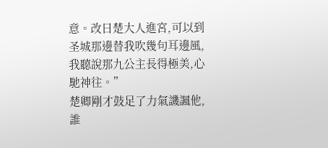意。改日楚大人進宮,可以到圣城那邊替我吹幾句耳邊風,我聽說那九公主長得極美,心馳神往。”
楚卿剛才鼓足了力氣譏諷他,誰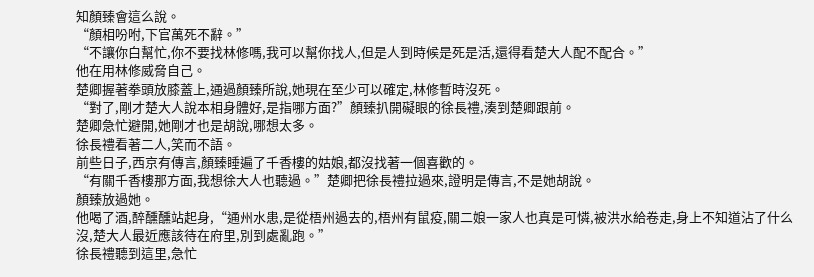知顏臻會這么說。
“顏相吩咐,下官萬死不辭。”
“不讓你白幫忙,你不要找林修嗎,我可以幫你找人,但是人到時候是死是活,還得看楚大人配不配合。”
他在用林修威脅自己。
楚卿握著拳頭放膝蓋上,通過顏臻所說,她現在至少可以確定,林修暫時沒死。
“對了,剛才楚大人說本相身體好,是指哪方面?”顏臻扒開礙眼的徐長禮,湊到楚卿跟前。
楚卿急忙避開,她剛才也是胡說,哪想太多。
徐長禮看著二人,笑而不語。
前些日子,西京有傳言,顏臻睡遍了千香樓的姑娘,都沒找著一個喜歡的。
“有關千香樓那方面,我想徐大人也聽過。”楚卿把徐長禮拉過來,證明是傳言,不是她胡說。
顏臻放過她。
他喝了酒,醉醺醺站起身,“通州水患,是從梧州過去的,梧州有鼠疫,關二娘一家人也真是可憐,被洪水給卷走,身上不知道沾了什么沒,楚大人最近應該待在府里,別到處亂跑。”
徐長禮聽到這里,急忙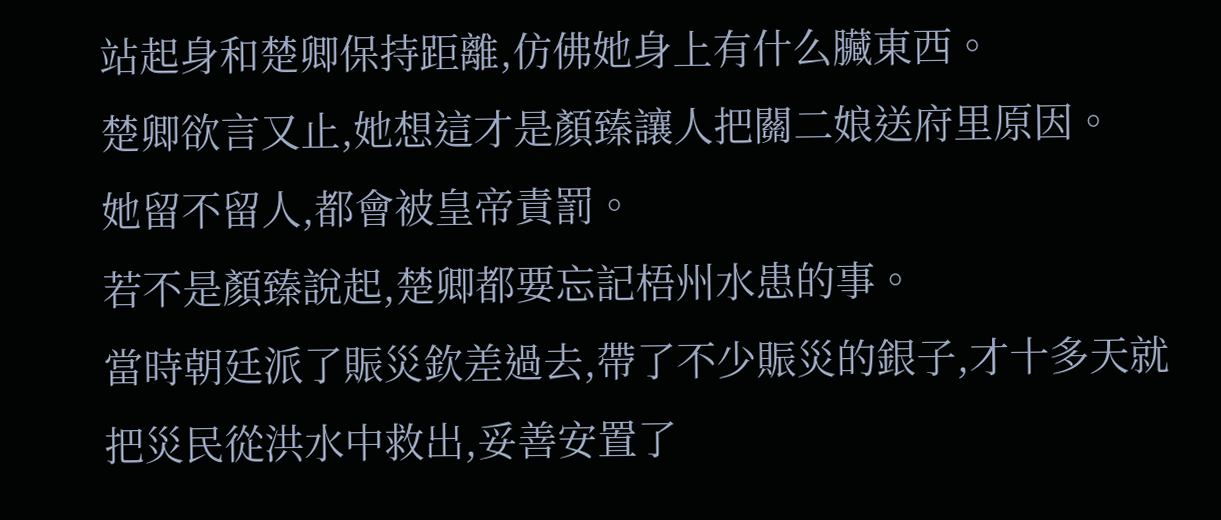站起身和楚卿保持距離,仿佛她身上有什么臟東西。
楚卿欲言又止,她想這才是顏臻讓人把關二娘送府里原因。
她留不留人,都會被皇帝責罰。
若不是顏臻說起,楚卿都要忘記梧州水患的事。
當時朝廷派了賑災欽差過去,帶了不少賑災的銀子,才十多天就把災民從洪水中救出,妥善安置了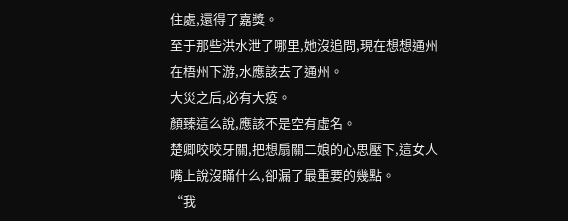住處,還得了嘉獎。
至于那些洪水泄了哪里,她沒追問,現在想想通州在梧州下游,水應該去了通州。
大災之后,必有大疫。
顏臻這么說,應該不是空有虛名。
楚卿咬咬牙關,把想扇關二娘的心思壓下,這女人嘴上說沒瞞什么,卻漏了最重要的幾點。
“我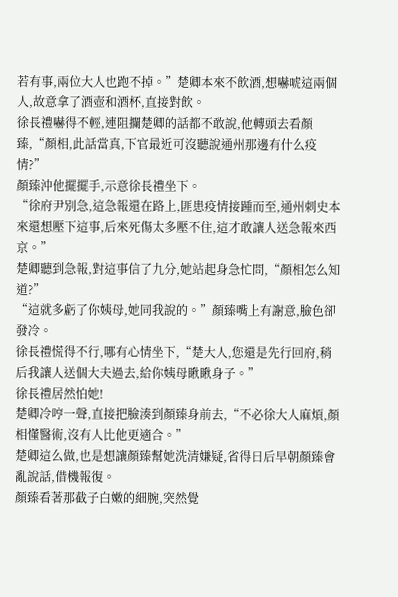若有事,兩位大人也跑不掉。”楚卿本來不飲酒,想嚇唬這兩個人,故意拿了酒壺和酒杯,直接對飲。
徐長禮嚇得不輕,連阻攔楚卿的話都不敢說,他轉頭去看顏臻,“顏相,此話當真,下官最近可沒聽說通州那邊有什么疫情?”
顏臻沖他擺擺手,示意徐長禮坐下。
“徐府尹別急,這急報還在路上,匪患疫情接踵而至,通州刺史本來還想壓下這事,后來死傷太多壓不住,這才敢讓人送急報來西京。”
楚卿聽到急報,對這事信了九分,她站起身急忙問,“顏相怎么知道?”
“這就多虧了你姨母,她同我說的。”顏臻嘴上有謝意,臉色卻發冷。
徐長禮慌得不行,哪有心情坐下,“楚大人,您還是先行回府,稍后我讓人送個大夫過去,給你姨母瞅瞅身子。”
徐長禮居然怕她!
楚卿冷哼一聲,直接把臉湊到顏臻身前去,“不必徐大人麻煩,顏相懂醫術,沒有人比他更適合。”
楚卿這么做,也是想讓顏臻幫她洗清嫌疑,省得日后早朝顏臻會亂說話,借機報復。
顏臻看著那截子白嫩的細腕,突然覺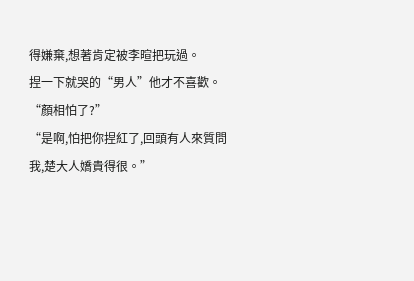得嫌棄,想著肯定被李暄把玩過。
捏一下就哭的“男人”他才不喜歡。
“顏相怕了?”
“是啊,怕把你捏紅了,回頭有人來質問我,楚大人嬌貴得很。”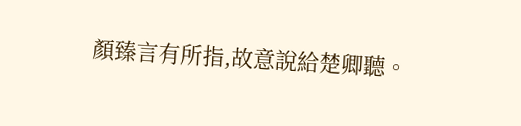顏臻言有所指,故意說給楚卿聽。